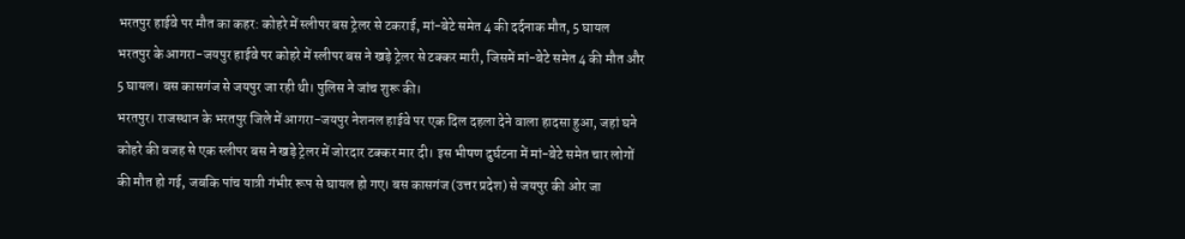भरतपुर हाईवे पर मौत का कहर: कोहरे में स्लीपर बस ट्रेलर से टकराई, मां-बेटे समेत 4 की दर्दनाक मौत, 5 घायल
भरतपुर के आगरा-जयपुर हाईवे पर कोहरे में स्लीपर बस ने खड़े ट्रेलर से टक्कर मारी, जिसमें मां-बेटे समेत 4 की मौत और 5 घायल। बस कासगंज से जयपुर जा रही थी। पुलिस ने जांच शुरू की।
भरतपुर। राजस्थान के भरतपुर जिले में आगरा-जयपुर नेशनल हाईवे पर एक दिल दहला देने वाला हादसा हुआ, जहां घने कोहरे की वजह से एक स्लीपर बस ने खड़े ट्रेलर में जोरदार टक्कर मार दी। इस भीषण दुर्घटना में मां-बेटे समेत चार लोगों की मौत हो गई, जबकि पांच यात्री गंभीर रूप से घायल हो गए। बस कासगंज (उत्तर प्रदेश) से जयपुर की ओर जा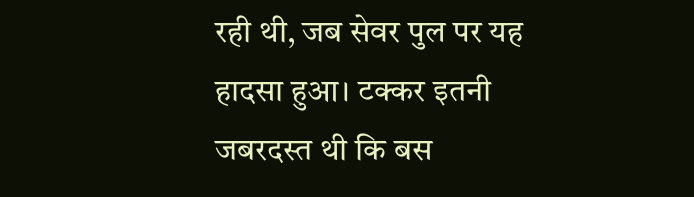रही थी, जब सेवर पुल पर यह हादसा हुआ। टक्कर इतनी जबरदस्त थी कि बस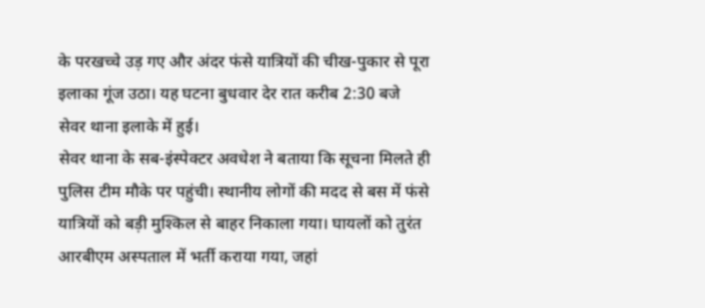के परखच्चे उड़ गए और अंदर फंसे यात्रियों की चीख-पुकार से पूरा इलाका गूंज उठा। यह घटना बुधवार देर रात करीब 2:30 बजे सेवर थाना इलाके में हुई।
सेवर थाना के सब-इंस्पेक्टर अवधेश ने बताया कि सूचना मिलते ही पुलिस टीम मौके पर पहुंची। स्थानीय लोगों की मदद से बस में फंसे यात्रियों को बड़ी मुश्किल से बाहर निकाला गया। घायलों को तुरंत आरबीएम अस्पताल में भर्ती कराया गया, जहां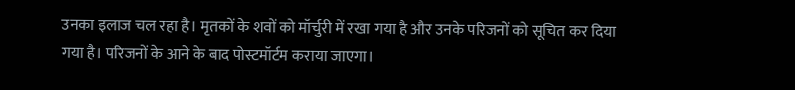उनका इलाज चल रहा है। मृतकों के शवों को मॉर्चुरी में रखा गया है और उनके परिजनों को सूचित कर दिया गया है। परिजनों के आने के बाद पोस्टमॉर्टम कराया जाएगा।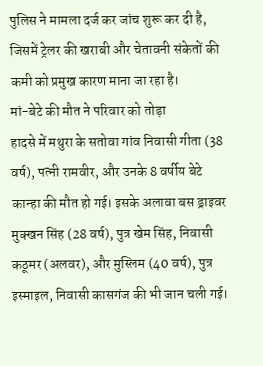पुलिस ने मामला दर्ज कर जांच शुरू कर दी है, जिसमें ट्रेलर की खराबी और चेतावनी संकेतों की कमी को प्रमुख कारण माना जा रहा है।
मां-बेटे की मौत ने परिवार को तोड़ा
हादसे में मथुरा के सतोवा गांव निवासी गीता (38 वर्ष), पत्नी रामवीर, और उनके 8 वर्षीय बेटे कान्हा की मौत हो गई। इसके अलावा बस ड्राइवर मुक्खन सिंह (28 वर्ष), पुत्र खेम सिंह, निवासी कठूमर (अलवर), और मुस्लिम (40 वर्ष), पुत्र इस्माइल, निवासी कासगंज की भी जान चली गई।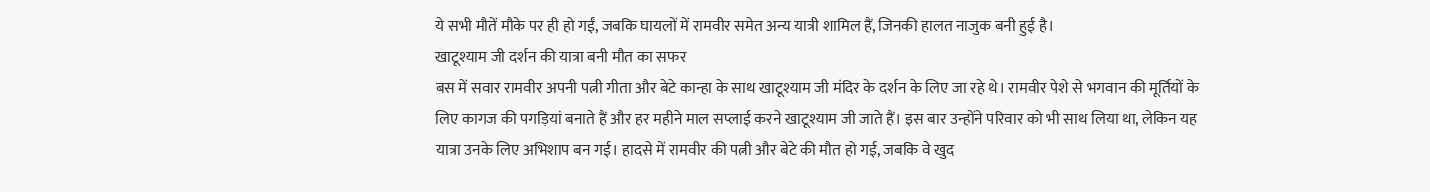ये सभी मौतें मौके पर ही हो गईं, जबकि घायलों में रामवीर समेत अन्य यात्री शामिल हैं, जिनकी हालत नाजुक बनी हुई है।
खाटूश्याम जी दर्शन की यात्रा बनी मौत का सफर
बस में सवार रामवीर अपनी पत्नी गीता और बेटे कान्हा के साथ खाटूश्याम जी मंदिर के दर्शन के लिए जा रहे थे। रामवीर पेशे से भगवान की मूर्तियों के लिए कागज की पगड़ियां बनाते हैं और हर महीने माल सप्लाई करने खाटूश्याम जी जाते हैं। इस बार उन्होंने परिवार को भी साथ लिया था, लेकिन यह यात्रा उनके लिए अभिशाप बन गई। हादसे में रामवीर की पत्नी और बेटे की मौत हो गई, जबकि वे खुद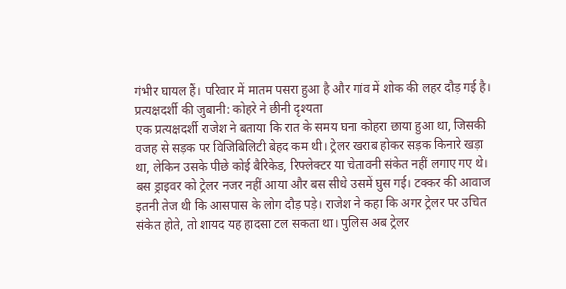गंभीर घायल हैं। परिवार में मातम पसरा हुआ है और गांव में शोक की लहर दौड़ गई है।
प्रत्यक्षदर्शी की जुबानी: कोहरे ने छीनी दृश्यता
एक प्रत्यक्षदर्शी राजेश ने बताया कि रात के समय घना कोहरा छाया हुआ था, जिसकी वजह से सड़क पर विजिबिलिटी बेहद कम थी। ट्रेलर खराब होकर सड़क किनारे खड़ा था, लेकिन उसके पीछे कोई बैरिकेड, रिफ्लेक्टर या चेतावनी संकेत नहीं लगाए गए थे। बस ड्राइवर को ट्रेलर नजर नहीं आया और बस सीधे उसमें घुस गई। टक्कर की आवाज इतनी तेज थी कि आसपास के लोग दौड़ पड़े। राजेश ने कहा कि अगर ट्रेलर पर उचित संकेत होते, तो शायद यह हादसा टल सकता था। पुलिस अब ट्रेलर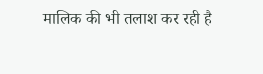मालिक की भी तलाश कर रही है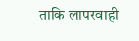ताकि लापरवाही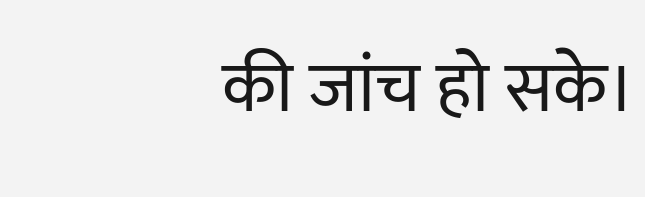की जांच हो सके।